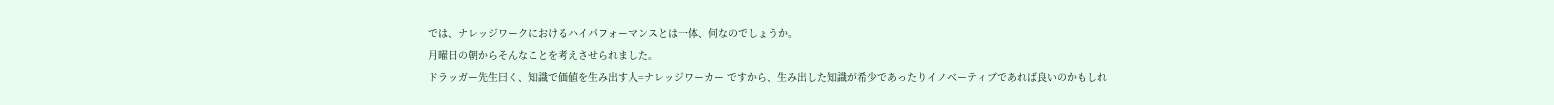では、ナレッジワークにおけるハイパフォーマンスとは一体、何なのでしょうか。
月曜日の朝からそんなことを考えさせられました。
ドラッガー先生曰く、知識で価値を生み出す人=ナレッジワーカー ですから、生み出した知識が希少であったりイノベーティブであれば良いのかもしれ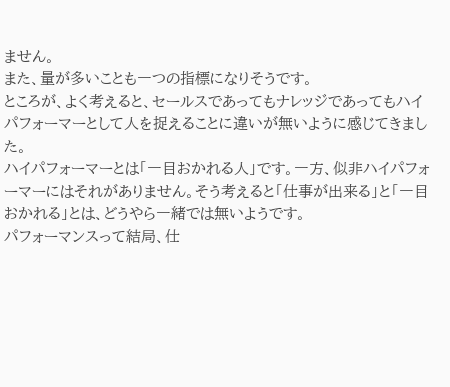ません。
また、量が多いことも一つの指標になりそうです。
ところが、よく考えると、セールスであってもナレッジであってもハイパフォーマーとして人を捉えることに違いが無いように感じてきました。
ハイパフォーマーとは「一目おかれる人」です。一方、似非ハイパフォーマーにはそれがありません。そう考えると「仕事が出来る」と「一目おかれる」とは、どうやら一緒では無いようです。
パフォーマンスって結局、仕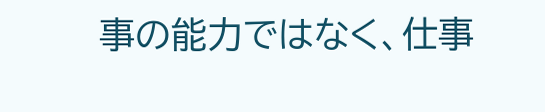事の能力ではなく、仕事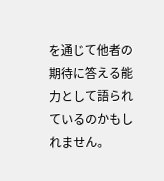を通じて他者の期待に答える能力として語られているのかもしれません。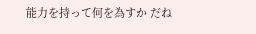能力を持って何を為すか だね